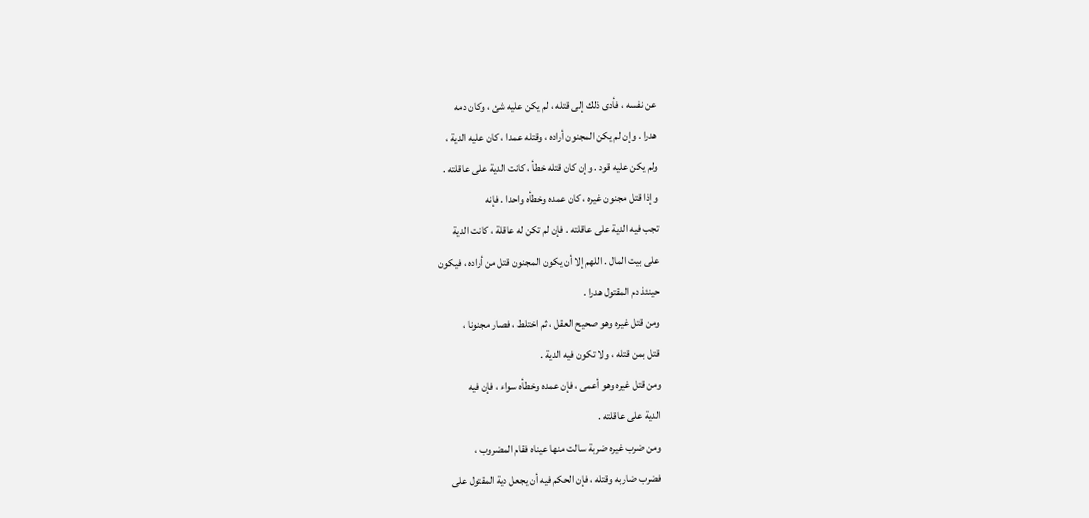عن نفسه ، فأدى ذلك إلى قتله ، لم يكن عليه شئ ، وكان دمه
هدرا . وإن لم يكن المجنون أراده ، وقتله عمدا ، كان عليه الدية ،
ولم يكن عليه قود . وإن كان قتله خطأ ، كانت الدية على عاقلته .
وإذا قتل مجنون غيره ، كان عمده وخطأه واحدا . فإنه
تجب فيه الدية على عاقلته . فإن لم تكن له عاقلة ، كانت الدية
على بيت المال . اللهم إلا أن يكون المجنون قتل من أراده ، فيكون
حينئذ دم المقتول هدرا .
ومن قتل غيره وهو صحيح العقل ، ثم اختلط ، فصار مجنونا ،
قتل بمن قتله ، ولا تكون فيه الدية .
ومن قتل غيره وهو أعمى ، فإن عمده وخطأه سواء ، فإن فيه
الدية على عاقلته .
ومن ضرب غيره ضربة سالت منها عيناه فقام المضروب ،
فضرب ضاربه وقتله ، فإن الحكم فيه أن يجعل دية المقتول على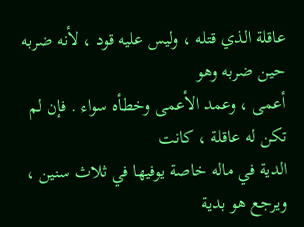عاقلة الذي قتله ، وليس عليه قود ، لأنه ضربه حين ضربه وهو
أعمى ، وعمد الأعمى وخطأه سواء . فإن لم تكن له عاقلة ، كانت
الدية في ماله خاصة يوفيها في ثلاث سنين ، ويرجع هو بدية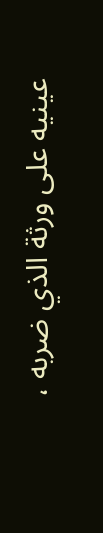عينيه على ورثة الذي ضربه ،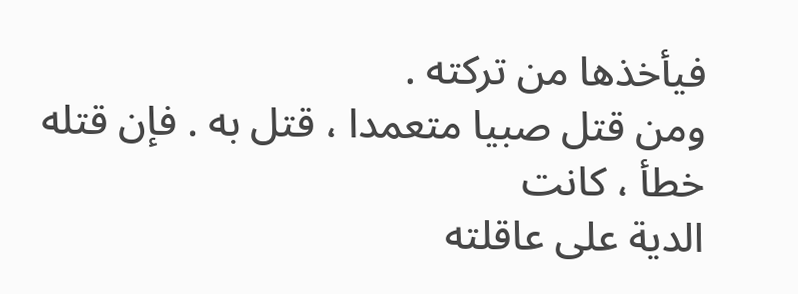فيأخذها من تركته .
ومن قتل صبيا متعمدا ، قتل به . فإن قتله خطأ ، كانت
الدية على عاقلته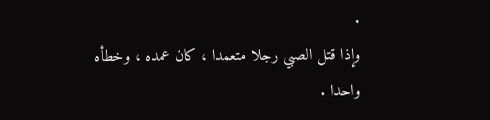.
وإذا قتل الصبي رجلا متعمدا ، كان عمده ، وخطأه واحدا .